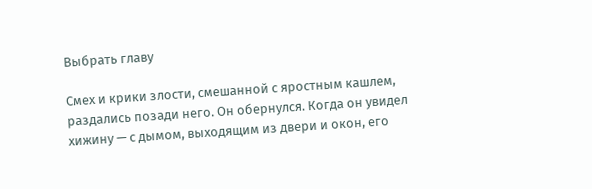Выбрать главу

Смех и крики злости, смешанной с яростным кашлем, раздались позади него. Он обернулся. Когда он увидел хижину — с дымом, выходящим из двери и окон, его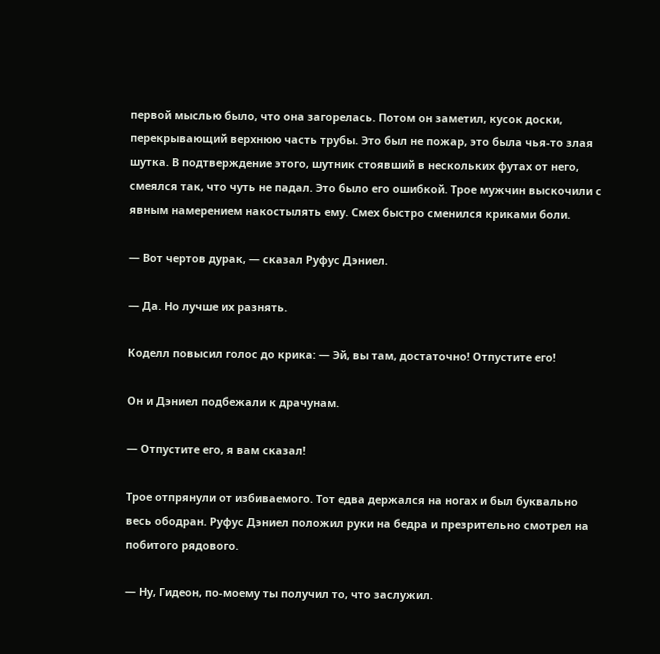первой мыслью было, что она загорелась. Потом он заметил, кусок доски, перекрывающий верхнюю часть трубы. Это был не пожар, это была чья-то злая шутка. В подтверждение этого, шутник стоявший в нескольких футах от него, смеялся так, что чуть не падал. Это было его ошибкой. Трое мужчин выскочили с явным намерением накостылять ему. Смех быстро сменился криками боли.

— Вот чертов дурак, — сказал Руфус Дэниел.

— Да. Но лучше их разнять.

Коделл повысил голос до крика: — Эй, вы там, достаточно! Отпустите его!

Он и Дэниел подбежали к драчунам.

— Отпустите его, я вам сказал!

Трое отпрянули от избиваемого. Тот едва держался на ногах и был буквально весь ободран. Руфус Дэниел положил руки на бедра и презрительно смотрел на побитого рядового.

— Ну, Гидеон, по-моему ты получил то, что заслужил.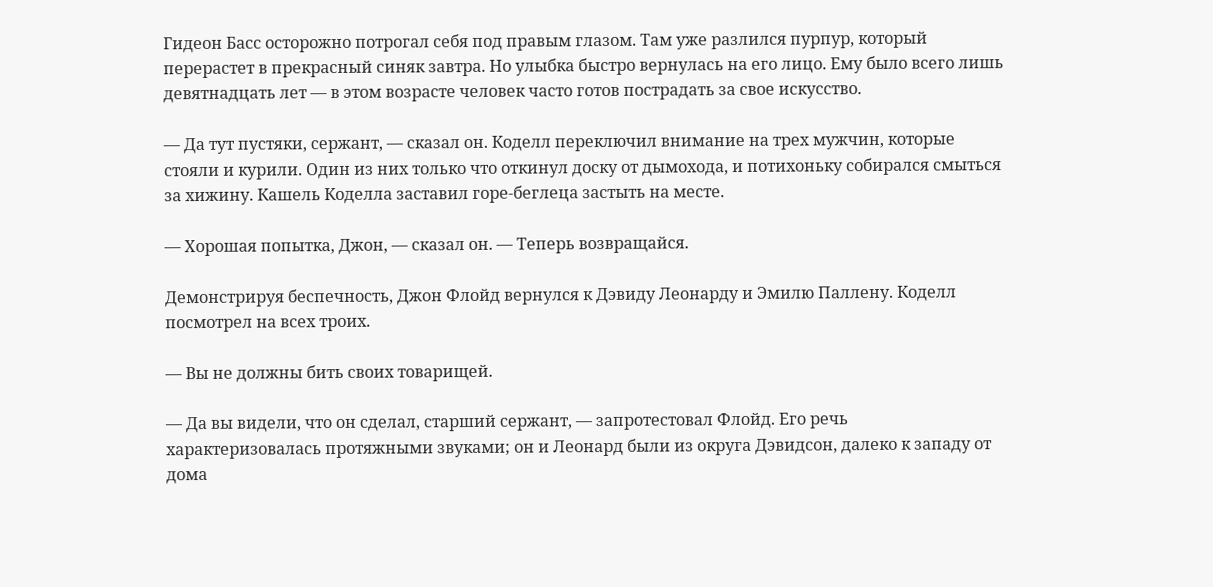Гидеон Басс осторожно потрогал себя под правым глазом. Там уже разлился пурпур, который перерастет в прекрасный синяк завтра. Но улыбка быстро вернулась на его лицо. Ему было всего лишь девятнадцать лет — в этом возрасте человек часто готов пострадать за свое искусство.

— Да тут пустяки, сержант, — сказал он. Коделл переключил внимание на трех мужчин, которые стояли и курили. Один из них только что откинул доску от дымохода, и потихоньку собирался смыться за хижину. Кашель Коделла заставил горе-беглеца застыть на месте.

— Хорошая попытка, Джон, — сказал он. — Теперь возвращайся.

Демонстрируя беспечность, Джон Флойд вернулся к Дэвиду Леонарду и Эмилю Паллену. Коделл посмотрел на всех троих.

— Вы не должны бить своих товарищей.

— Да вы видели, что он сделал, старший сержант, — запротестовал Флойд. Его речь характеризовалась протяжными звуками; он и Леонард были из округа Дэвидсон, далеко к западу от дома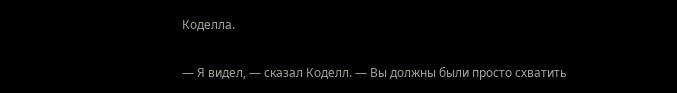Коделла.

— Я видел, — сказал Коделл. — Вы должны были просто схватить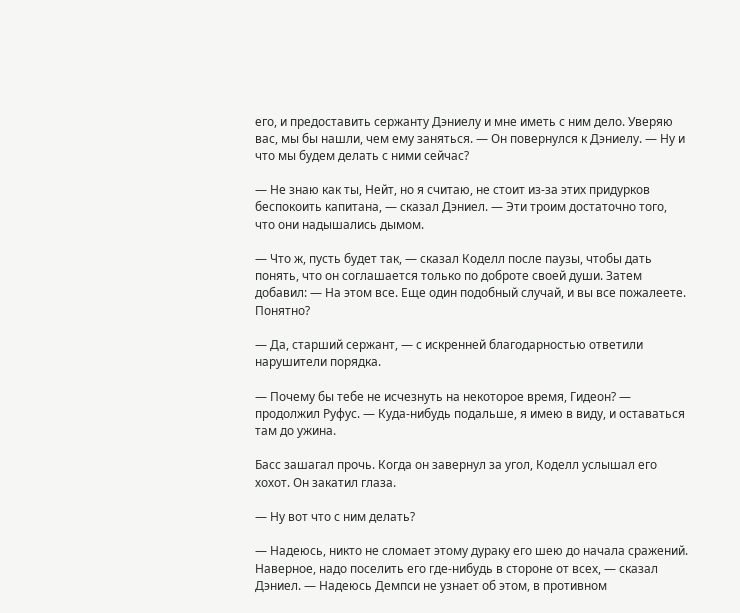его, и предоставить сержанту Дэниелу и мне иметь с ним дело. Уверяю вас, мы бы нашли, чем ему заняться. — Он повернулся к Дэниелу. — Ну и что мы будем делать с ними сейчас?

— Не знаю как ты, Нейт, но я считаю, не стоит из-за этих придурков беспокоить капитана, — сказал Дэниел. — Эти троим достаточно того, что они надышались дымом.

— Что ж, пусть будет так, — сказал Коделл после паузы, чтобы дать понять, что он соглашается только по доброте своей души. Затем добавил: — На этом все. Еще один подобный случай, и вы все пожалеете. Понятно?

— Да, старший сержант, — с искренней благодарностью ответили нарушители порядка.

— Почему бы тебе не исчезнуть на некоторое время, Гидеон? — продолжил Руфус. — Куда-нибудь подальше, я имею в виду, и оставаться там до ужина.

Басс зашагал прочь. Когда он завернул за угол, Коделл услышал его хохот. Он закатил глаза.

— Ну вот что с ним делать?

— Надеюсь, никто не сломает этому дураку его шею до начала сражений. Наверное, надо поселить его где-нибудь в стороне от всех, — сказал Дэниел. — Надеюсь Демпси не узнает об этом, в противном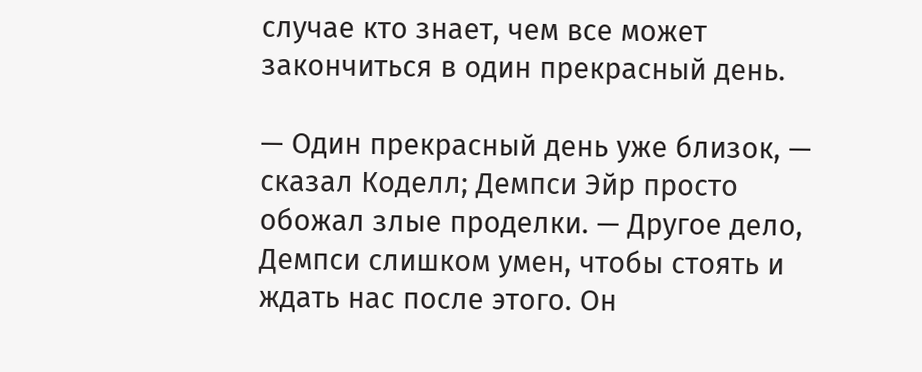случае кто знает, чем все может закончиться в один прекрасный день.

— Один прекрасный день уже близок, — сказал Коделл; Демпси Эйр просто обожал злые проделки. — Другое дело, Демпси слишком умен, чтобы стоять и ждать нас после этого. Он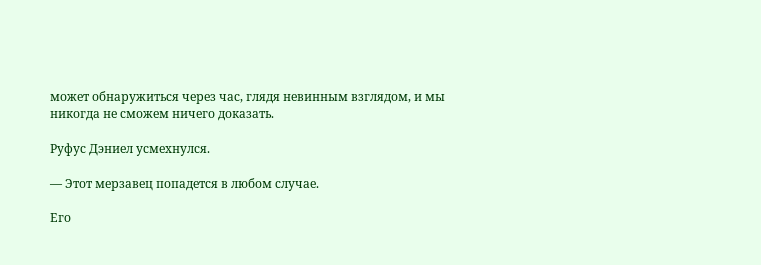может обнаружиться через час, глядя невинным взглядом, и мы никогда не сможем ничего доказать.

Руфус Дэниел усмехнулся.

— Этот мерзавец попадется в любом случае.

Его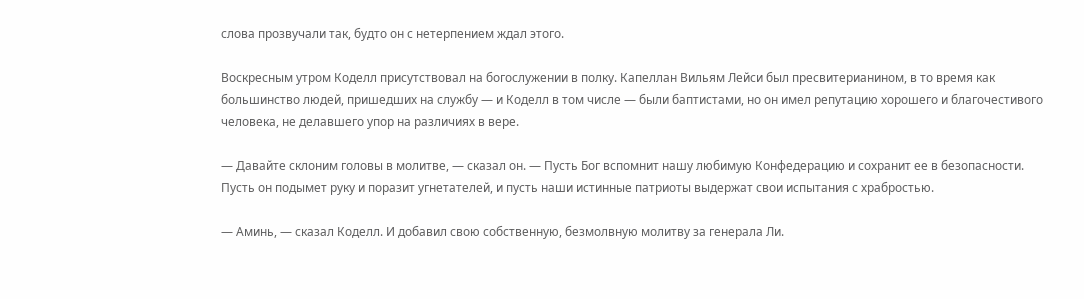слова прозвучали так, будто он с нетерпением ждал этого.

Воскресным утром Коделл присутствовал на богослужении в полку. Капеллан Вильям Лейси был пресвитерианином, в то время как большинство людей, пришедших на службу — и Коделл в том числе — были баптистами, но он имел репутацию хорошего и благочестивого человека, не делавшего упор на различиях в вере.

— Давайте склоним головы в молитве, — сказал он. — Пусть Бог вспомнит нашу любимую Конфедерацию и сохранит ее в безопасности. Пусть он подымет руку и поразит угнетателей, и пусть наши истинные патриоты выдержат свои испытания с храбростью.

— Аминь, — сказал Коделл. И добавил свою собственную, безмолвную молитву за генерала Ли.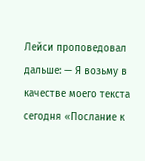Лейси проповедовал дальше: — Я возьму в качестве моего текста сегодня «Послание к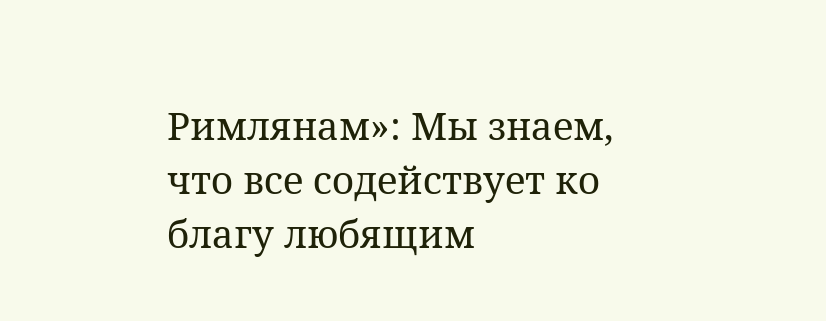Римлянам»: Мы знаем, что все содействует ко благу любящим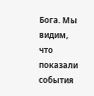Бога. Мы видим, что показали события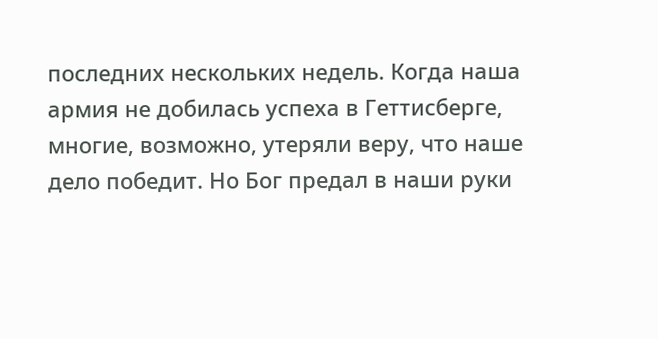последних нескольких недель. Когда наша армия не добилась успеха в Геттисберге, многие, возможно, утеряли веру, что наше дело победит. Но Бог предал в наши руки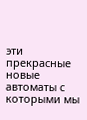эти прекрасные новые автоматы с которыми мы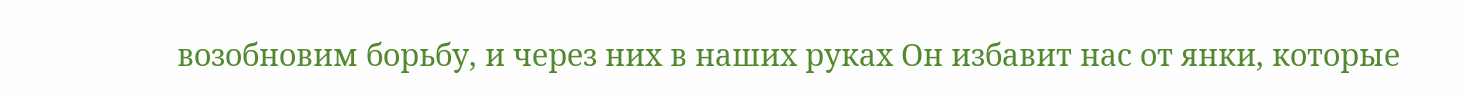возобновим борьбу, и через них в наших руках Он избавит нас от янки, которые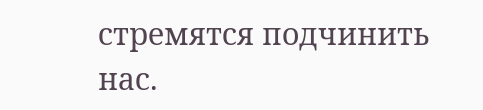стремятся подчинить нас.